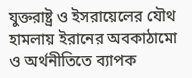যুক্তরাষ্ট্র ও ইসরায়েলের যৌথ হামলায় ইরানের অবকাঠামো ও অর্থনীতিতে ব্যাপক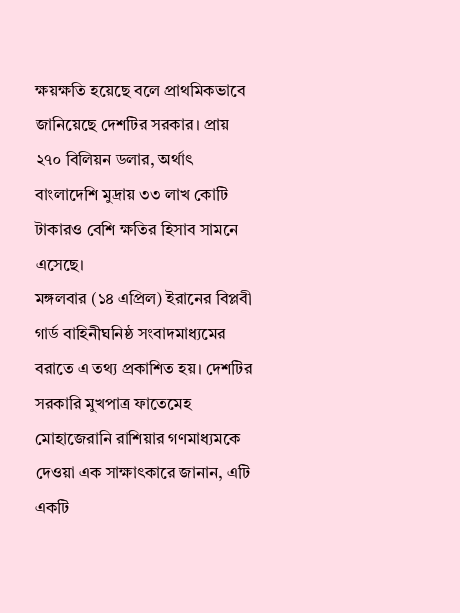ক্ষয়ক্ষতি হয়েছে বলে প্রাথমিকভাবে জানিয়েছে দেশটির সরকার। প্রায় ২৭০ বিলিয়ন ডলার, অর্থাৎ বাংলাদেশি মুদ্রায় ৩৩ লাখ কোটি টাকারও বেশি ক্ষতির হিসাব সামনে এসেছে।
মঙ্গলবার (১৪ এপ্রিল) ইরানের বিপ্লবী গার্ড বাহিনীঘনিষ্ঠ সংবাদমাধ্যমের বরাতে এ তথ্য প্রকাশিত হয়। দেশটির সরকারি মুখপাত্র ফাতেমেহ মোহাজেরানি রাশিয়ার গণমাধ্যমকে দেওয়া এক সাক্ষাৎকারে জানান, এটি একটি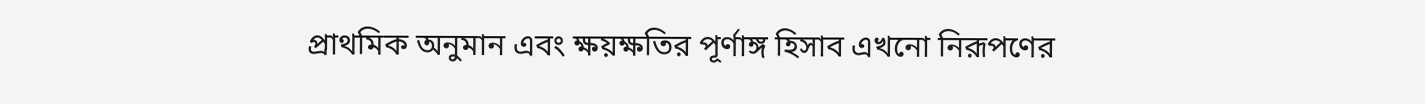প্রাথমিক অনুমান এবং ক্ষয়ক্ষতির পূর্ণাঙ্গ হিসাব এখনো নিরূপণের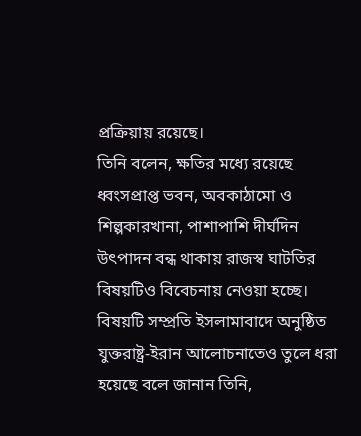প্রক্রিয়ায় রয়েছে।
তিনি বলেন, ক্ষতির মধ্যে রয়েছে ধ্বংসপ্রাপ্ত ভবন, অবকাঠামো ও শিল্পকারখানা, পাশাপাশি দীর্ঘদিন উৎপাদন বন্ধ থাকায় রাজস্ব ঘাটতির বিষয়টিও বিবেচনায় নেওয়া হচ্ছে। বিষয়টি সম্প্রতি ইসলামাবাদে অনুষ্ঠিত যুক্তরাষ্ট্র-ইরান আলোচনাতেও তুলে ধরা হয়েছে বলে জানান তিনি,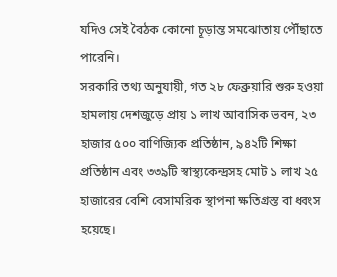যদিও সেই বৈঠক কোনো চূড়ান্ত সমঝোতায় পৌঁছাতে পারেনি।
সরকারি তথ্য অনুযায়ী, গত ২৮ ফেব্রুয়ারি শুরু হওয়া হামলায় দেশজুড়ে প্রায় ১ লাখ আবাসিক ভবন, ২৩ হাজার ৫০০ বাণিজ্যিক প্রতিষ্ঠান, ৯৪২টি শিক্ষা প্রতিষ্ঠান এবং ৩৩৯টি স্বাস্থ্যকেন্দ্রসহ মোট ১ লাখ ২৫ হাজারের বেশি বেসামরিক স্থাপনা ক্ষতিগ্রস্ত বা ধ্বংস হয়েছে।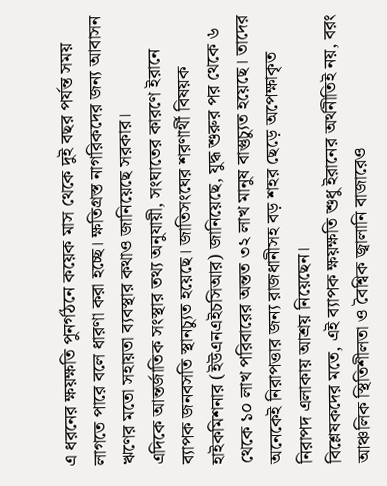এ ধরনের ক্ষয়ক্ষতি পুনর্গঠনে কয়েক মাস থেকে দুই বছর পর্যন্ত সময় লাগতে পারে বলে ধারণা করা হচ্ছে। ক্ষতিগ্রস্ত নাগরিকদের জন্য আবাসন ঋণের মতো সহায়তা ব্যবস্থার কথাও জানিয়েছে সরকার।
এদিকে আন্তর্জাতিক সংস্থার তথ্য অনুযায়ী, সংঘাতের কারণে ইরানে ব্যাপক জনবসতি স্থানচ্যুত হয়েছে। জাতিসংঘের শরণার্থী বিষয়ক হাইকমিশনার (ইউএনএইচসিআর) জানিয়েছে, যুদ্ধ শুরুর পর থেকে ৬ থেকে ১০ লাখ পরিবারের অন্তত ৩২ লাখ মানুষ বাস্তুচ্যুত হয়েছে। তাদের অনেকেই নিরাপত্তার জন্য রাজধানীসহ বড় শহর ছেড়ে অপেক্ষাকৃত নিরাপদ এলাকায় আশ্রয় নিয়েছেন।
বিশ্লেষকদের মতে, এই ব্যাপক ক্ষয়ক্ষতি শুধু ইরানের অর্থনীতিই নয়, বরং আঞ্চলিক স্থিতিশীলতা ও বৈশ্বিক জ্বালানি বাজারেও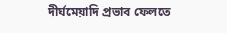দীর্ঘমেয়াদি প্রভাব ফেলতে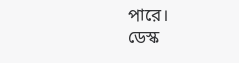পারে।
ডেস্ক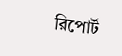রিপোর্ট